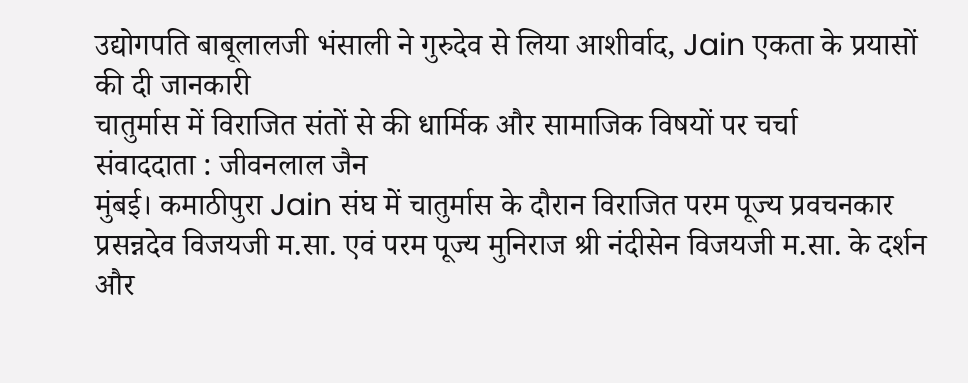उद्योगपति बाबूलालजी भंसाली ने गुरुदेव से लिया आशीर्वाद, Jain एकता के प्रयासों की दी जानकारी
चातुर्मास में विराजित संतों से की धार्मिक और सामाजिक विषयों पर चर्चा
संवाददाता : जीवनलाल जैन
मुंबई। कमाठीपुरा Jain संघ में चातुर्मास के दौरान विराजित परम पूज्य प्रवचनकार प्रसन्नदेव विजयजी म.सा. एवं परम पूज्य मुनिराज श्री नंदीसेन विजयजी म.सा. के दर्शन और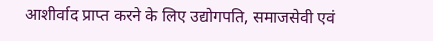आशीर्वाद प्राप्त करने के लिए उद्योगपति, समाजसेवी एवं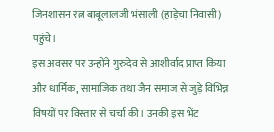जिनशासन रत्न बाबूलालजी भंसाली (हाड़ेचा निवासी) पहुंचे।
इस अवसर पर उन्होंने गुरुदेव से आशीर्वाद प्राप्त किया और धार्मिक, सामाजिक तथा जैन समाज से जुड़े विभिन्न विषयों पर विस्तार से चर्चा की। उनकी इस भेंट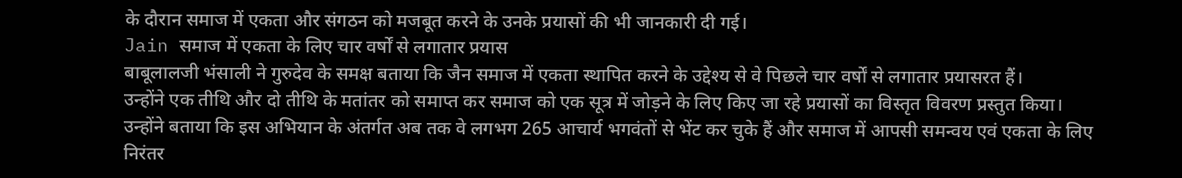के दौरान समाज में एकता और संगठन को मजबूत करने के उनके प्रयासों की भी जानकारी दी गई।
Jain समाज में एकता के लिए चार वर्षों से लगातार प्रयास
बाबूलालजी भंसाली ने गुरुदेव के समक्ष बताया कि जैन समाज में एकता स्थापित करने के उद्देश्य से वे पिछले चार वर्षों से लगातार प्रयासरत हैं।
उन्होंने एक तीथि और दो तीथि के मतांतर को समाप्त कर समाज को एक सूत्र में जोड़ने के लिए किए जा रहे प्रयासों का विस्तृत विवरण प्रस्तुत किया।
उन्होंने बताया कि इस अभियान के अंतर्गत अब तक वे लगभग 265 आचार्य भगवंतों से भेंट कर चुके हैं और समाज में आपसी समन्वय एवं एकता के लिए निरंतर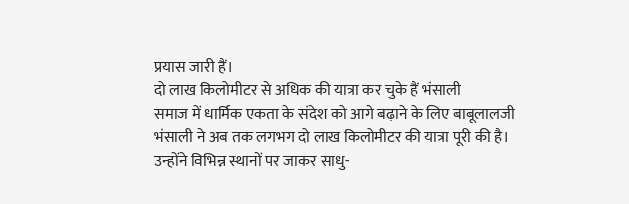प्रयास जारी हैं।
दो लाख किलोमीटर से अधिक की यात्रा कर चुके हैं भंसाली
समाज में धार्मिक एकता के संदेश को आगे बढ़ाने के लिए बाबूलालजी भंसाली ने अब तक लगभग दो लाख किलोमीटर की यात्रा पूरी की है।
उन्होंने विभिन्न स्थानों पर जाकर साधु-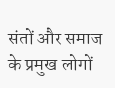संतों और समाज के प्रमुख लोगों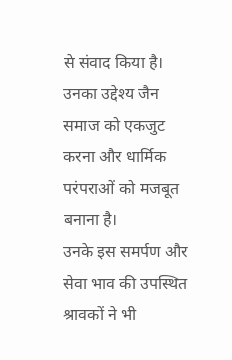से संवाद किया है। उनका उद्देश्य जैन समाज को एकजुट करना और धार्मिक परंपराओं को मजबूत बनाना है।
उनके इस समर्पण और सेवा भाव की उपस्थित श्रावकों ने भी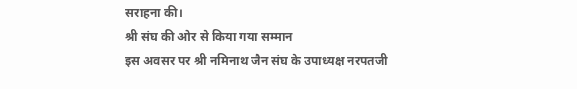सराहना की।
श्री संघ की ओर से किया गया सम्मान
इस अवसर पर श्री नमिनाथ जैन संघ के उपाध्यक्ष नरपतजी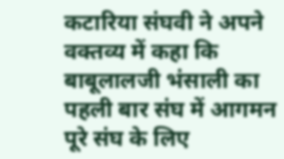कटारिया संघवी ने अपने वक्तव्य में कहा कि बाबूलालजी भंसाली का पहली बार संघ में आगमन पूरे संघ के लिए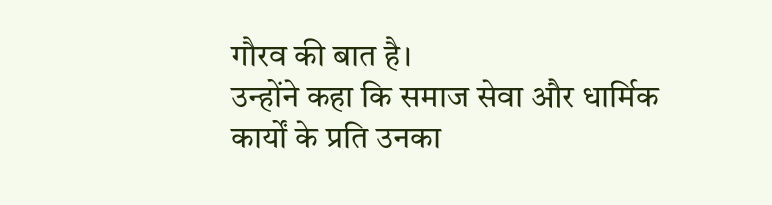गौरव की बात है।
उन्होंने कहा कि समाज सेवा और धार्मिक कार्यों के प्रति उनका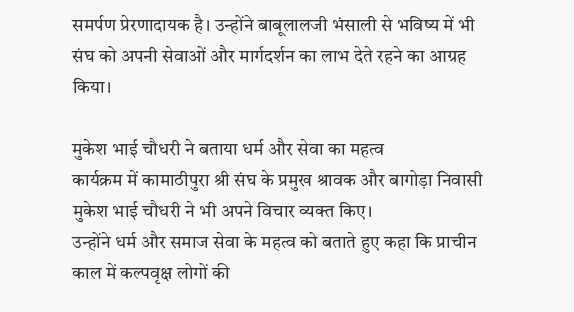समर्पण प्रेरणादायक है। उन्होंने बाबूलालजी भंसाली से भविष्य में भी संघ को अपनी सेवाओं और मार्गदर्शन का लाभ देते रहने का आग्रह किया।

मुकेश भाई चौधरी ने बताया धर्म और सेवा का महत्व
कार्यक्रम में कामाठीपुरा श्री संघ के प्रमुख श्रावक और बागोड़ा निवासी मुकेश भाई चौधरी ने भी अपने विचार व्यक्त किए।
उन्होंने धर्म और समाज सेवा के महत्व को बताते हुए कहा कि प्राचीन काल में कल्पवृक्ष लोगों की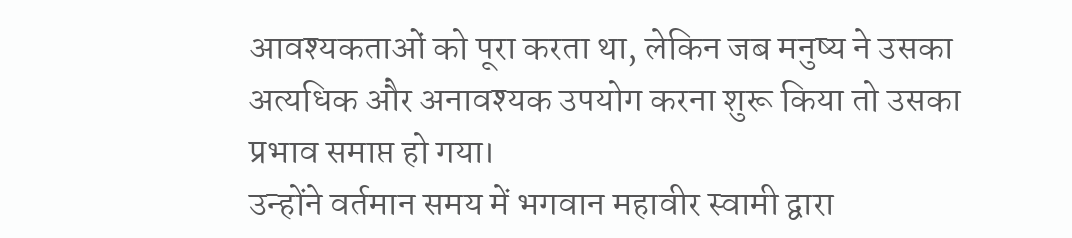आवश्यकताओं को पूरा करता था, लेकिन जब मनुष्य ने उसका अत्यधिक और अनावश्यक उपयोग करना शुरू किया तो उसका प्रभाव समाप्त हो गया।
उन्होंने वर्तमान समय में भगवान महावीर स्वामी द्वारा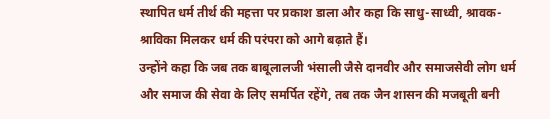स्थापित धर्म तीर्थ की महत्ता पर प्रकाश डाला और कहा कि साधु-साध्वी, श्रावक-श्राविका मिलकर धर्म की परंपरा को आगे बढ़ाते हैं।
उन्होंने कहा कि जब तक बाबूलालजी भंसाली जैसे दानवीर और समाजसेवी लोग धर्म और समाज की सेवा के लिए समर्पित रहेंगे, तब तक जैन शासन की मजबूती बनी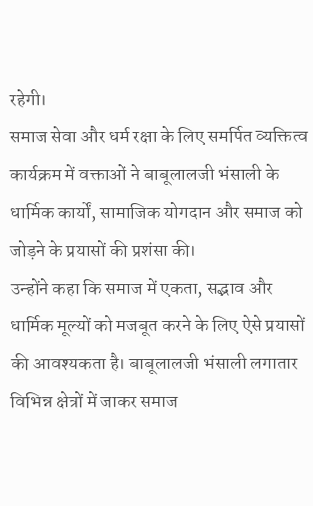रहेगी।
समाज सेवा और धर्म रक्षा के लिए समर्पित व्यक्तित्व
कार्यक्रम में वक्ताओं ने बाबूलालजी भंसाली के धार्मिक कार्यों, सामाजिक योगदान और समाज को जोड़ने के प्रयासों की प्रशंसा की।
उन्होंने कहा कि समाज में एकता, सद्भाव और धार्मिक मूल्यों को मजबूत करने के लिए ऐसे प्रयासों की आवश्यकता है। बाबूलालजी भंसाली लगातार विभिन्न क्षेत्रों में जाकर समाज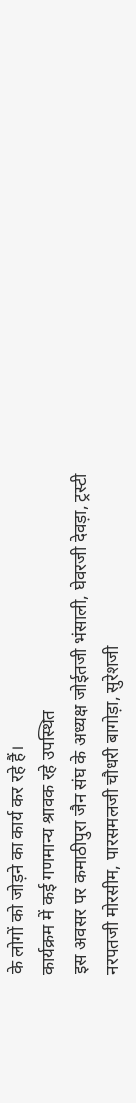के लोगों को जोड़ने का कार्य कर रहे हैं।
कार्यक्रम में कई गणमान्य श्रावक रहे उपस्थित
इस अवसर पर कमाठीपुरा जैन संघ के अध्यक्ष जोईतजी भंसाली, घेवरजी देवड़ा, ट्रस्टी नरपतजी मोरसीम, पारसमलजी चौधरी बागोड़ा, सुरेशजी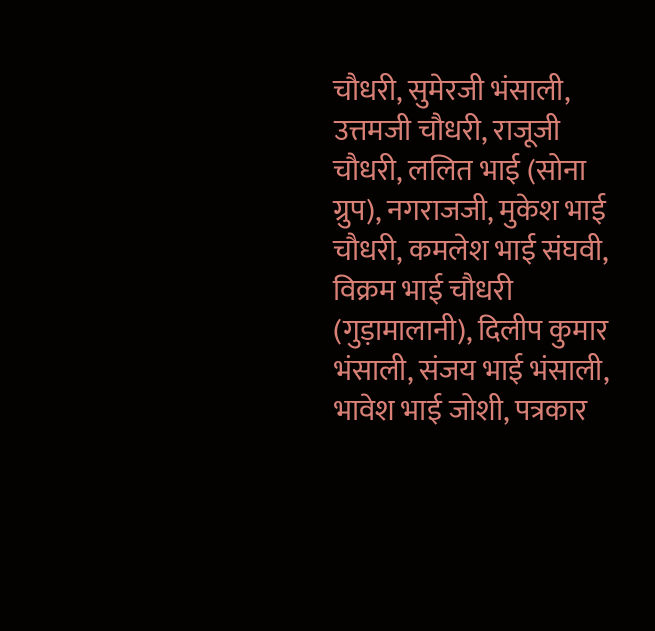चौधरी, सुमेरजी भंसाली, उत्तमजी चौधरी, राजूजी चौधरी, ललित भाई (सोना ग्रुप), नगराजजी, मुकेश भाई चौधरी, कमलेश भाई संघवी, विक्रम भाई चौधरी (गुड़ामालानी), दिलीप कुमार भंसाली, संजय भाई भंसाली, भावेश भाई जोशी, पत्रकार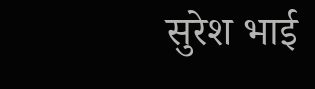सुरेश भाई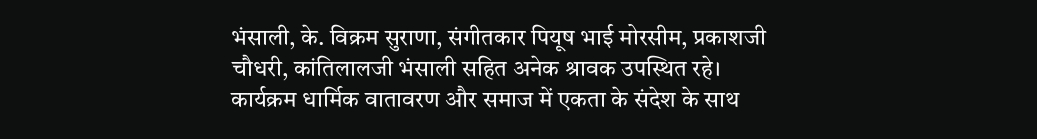भंसाली, के. विक्रम सुराणा, संगीतकार पियूष भाई मोरसीम, प्रकाशजी चौधरी, कांतिलालजी भंसाली सहित अनेक श्रावक उपस्थित रहे।
कार्यक्रम धार्मिक वातावरण और समाज में एकता के संदेश के साथ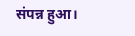संपन्न हुआ।